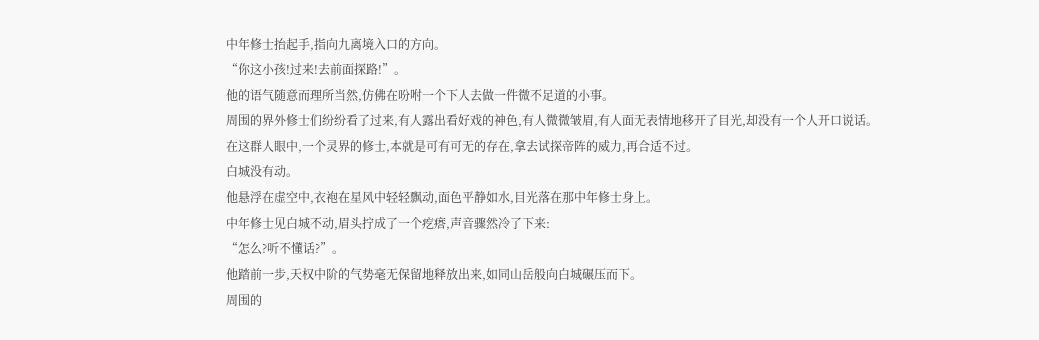中年修士抬起手,指向九离境入口的方向。
“你这小孩!过来!去前面探路!”。
他的语气随意而理所当然,仿佛在吩咐一个下人去做一件微不足道的小事。
周围的界外修士们纷纷看了过来,有人露出看好戏的神色,有人微微皱眉,有人面无表情地移开了目光,却没有一个人开口说话。
在这群人眼中,一个灵界的修士,本就是可有可无的存在,拿去试探帝阵的威力,再合适不过。
白城没有动。
他悬浮在虚空中,衣袍在星风中轻轻飘动,面色平静如水,目光落在那中年修士身上。
中年修士见白城不动,眉头拧成了一个疙瘩,声音骤然冷了下来:
“怎么?听不懂话?”。
他踏前一步,天权中阶的气势毫无保留地释放出来,如同山岳般向白城碾压而下。
周围的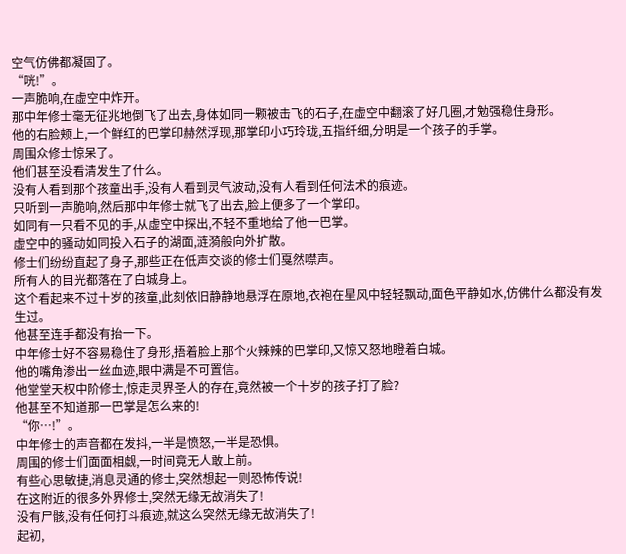空气仿佛都凝固了。
“咣!”。
一声脆响,在虚空中炸开。
那中年修士毫无征兆地倒飞了出去,身体如同一颗被击飞的石子,在虚空中翻滚了好几圈,才勉强稳住身形。
他的右脸颊上,一个鲜红的巴掌印赫然浮现,那掌印小巧玲珑,五指纤细,分明是一个孩子的手掌。
周围众修士惊呆了。
他们甚至没看清发生了什么。
没有人看到那个孩童出手,没有人看到灵气波动,没有人看到任何法术的痕迹。
只听到一声脆响,然后那中年修士就飞了出去,脸上便多了一个掌印。
如同有一只看不见的手,从虚空中探出,不轻不重地给了他一巴掌。
虚空中的骚动如同投入石子的湖面,涟漪般向外扩散。
修士们纷纷直起了身子,那些正在低声交谈的修士们戛然噤声。
所有人的目光都落在了白城身上。
这个看起来不过十岁的孩童,此刻依旧静静地悬浮在原地,衣袍在星风中轻轻飘动,面色平静如水,仿佛什么都没有发生过。
他甚至连手都没有抬一下。
中年修士好不容易稳住了身形,捂着脸上那个火辣辣的巴掌印,又惊又怒地瞪着白城。
他的嘴角渗出一丝血迹,眼中满是不可置信。
他堂堂天权中阶修士,惊走灵界圣人的存在,竟然被一个十岁的孩子打了脸?
他甚至不知道那一巴掌是怎么来的!
“你…!”。
中年修士的声音都在发抖,一半是愤怒,一半是恐惧。
周围的修士们面面相觑,一时间竟无人敢上前。
有些心思敏捷,消息灵通的修士,突然想起一则恐怖传说!
在这附近的很多外界修士,突然无缘无故消失了!
没有尸骸,没有任何打斗痕迹,就这么突然无缘无故消失了!
起初,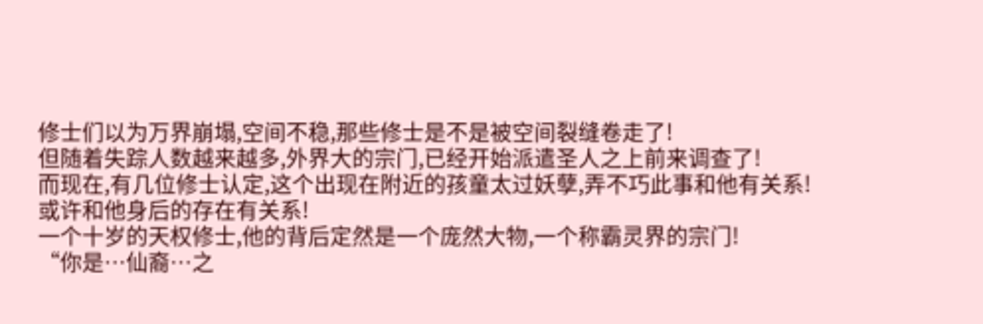修士们以为万界崩塌,空间不稳,那些修士是不是被空间裂缝卷走了!
但随着失踪人数越来越多,外界大的宗门,已经开始派遣圣人之上前来调查了!
而现在,有几位修士认定,这个出现在附近的孩童太过妖孽,弄不巧此事和他有关系!
或许和他身后的存在有关系!
一个十岁的天权修士,他的背后定然是一个庞然大物,一个称霸灵界的宗门!
“你是…仙裔…之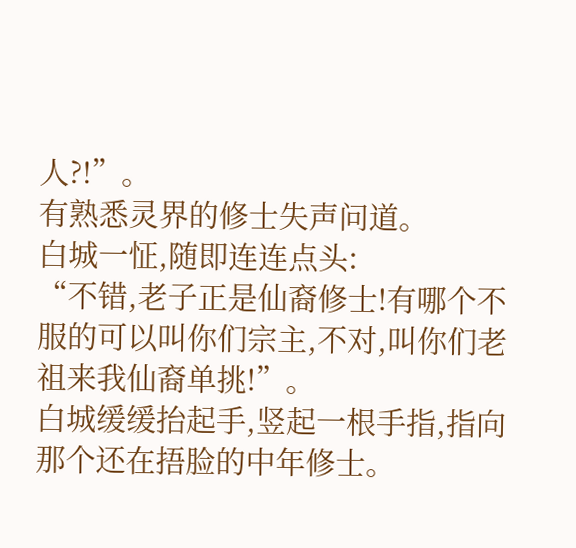人?!”。
有熟悉灵界的修士失声问道。
白城一怔,随即连连点头:
“不错,老子正是仙裔修士!有哪个不服的可以叫你们宗主,不对,叫你们老祖来我仙裔单挑!”。
白城缓缓抬起手,竖起一根手指,指向那个还在捂脸的中年修士。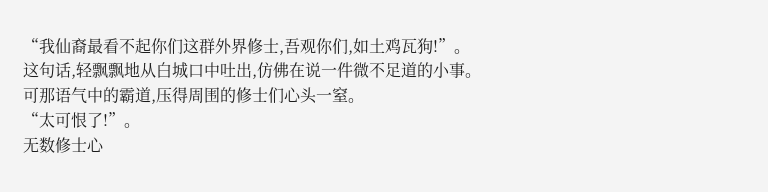“我仙裔最看不起你们这群外界修士,吾观你们,如土鸡瓦狗!”。
这句话,轻飘飘地从白城口中吐出,仿佛在说一件微不足道的小事。
可那语气中的霸道,压得周围的修士们心头一窒。
“太可恨了!”。
无数修士心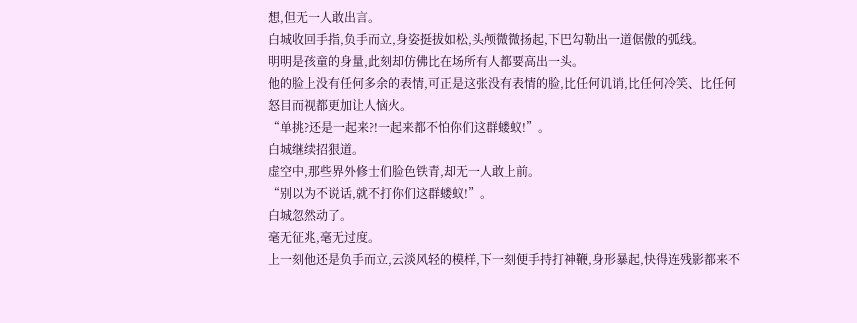想,但无一人敢出言。
白城收回手指,负手而立,身姿挺拔如松,头颅微微扬起,下巴勾勒出一道倨傲的弧线。
明明是孩童的身量,此刻却仿佛比在场所有人都要高出一头。
他的脸上没有任何多余的表情,可正是这张没有表情的脸,比任何讥诮,比任何冷笑、比任何怒目而视都更加让人恼火。
“单挑?还是一起来?!一起来都不怕你们这群蝼蚁!”。
白城继续招狠道。
虚空中,那些界外修士们脸色铁青,却无一人敢上前。
“别以为不说话,就不打你们这群蝼蚁!”。
白城忽然动了。
毫无征兆,毫无过度。
上一刻他还是负手而立,云淡风轻的模样,下一刻便手持打神鞭,身形暴起,快得连残影都来不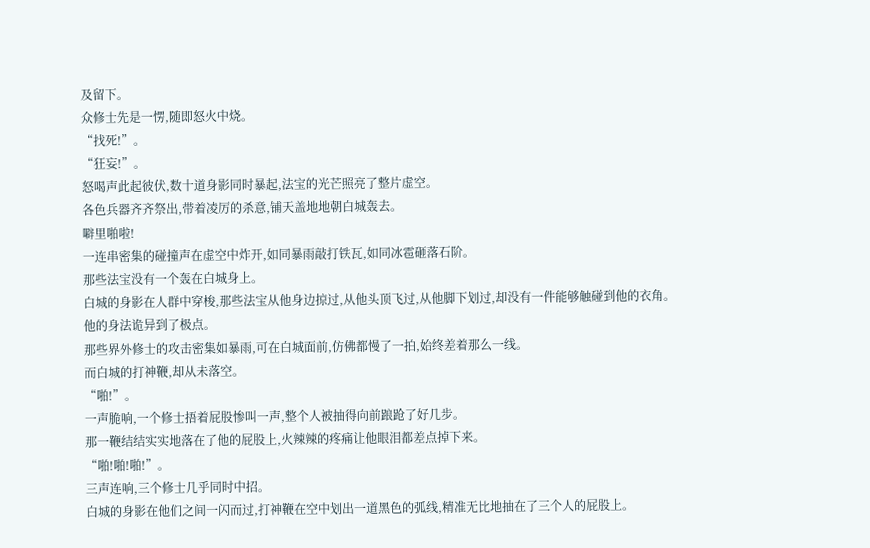及留下。
众修士先是一愣,随即怒火中烧。
“找死!”。
“狂妄!”。
怒喝声此起彼伏,数十道身影同时暴起,法宝的光芒照亮了整片虚空。
各色兵器齐齐祭出,带着凌厉的杀意,铺天盖地地朝白城轰去。
噼里啪啦!
一连串密集的碰撞声在虚空中炸开,如同暴雨敲打铁瓦,如同冰雹砸落石阶。
那些法宝没有一个轰在白城身上。
白城的身影在人群中穿梭,那些法宝从他身边掠过,从他头顶飞过,从他脚下划过,却没有一件能够触碰到他的衣角。
他的身法诡异到了极点。
那些界外修士的攻击密集如暴雨,可在白城面前,仿佛都慢了一拍,始终差着那么一线。
而白城的打神鞭,却从未落空。
“啪!”。
一声脆响,一个修士捂着屁股惨叫一声,整个人被抽得向前踉跄了好几步。
那一鞭结结实实地落在了他的屁股上,火辣辣的疼痛让他眼泪都差点掉下来。
“啪!啪!啪!”。
三声连响,三个修士几乎同时中招。
白城的身影在他们之间一闪而过,打神鞭在空中划出一道黑色的弧线,精准无比地抽在了三个人的屁股上。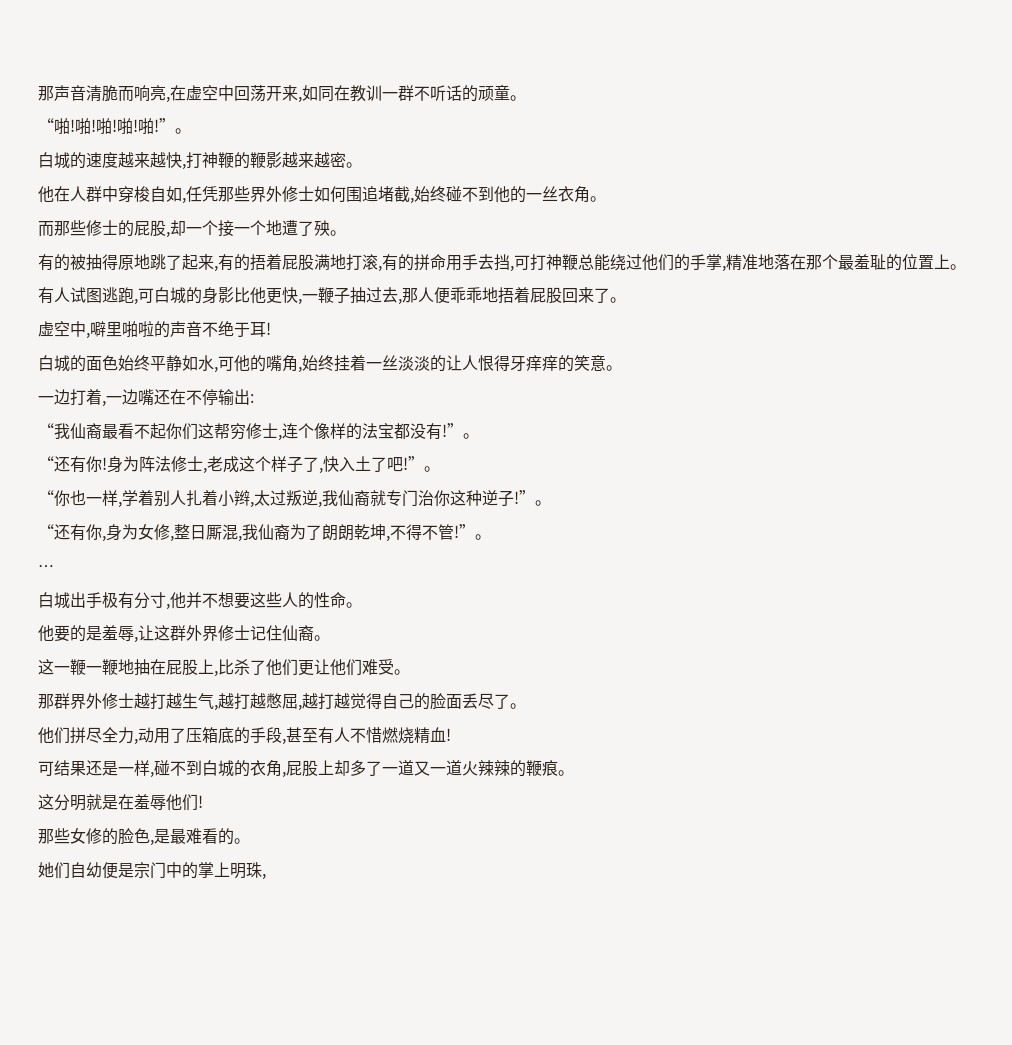那声音清脆而响亮,在虚空中回荡开来,如同在教训一群不听话的顽童。
“啪!啪!啪!啪!啪!”。
白城的速度越来越快,打神鞭的鞭影越来越密。
他在人群中穿梭自如,任凭那些界外修士如何围追堵截,始终碰不到他的一丝衣角。
而那些修士的屁股,却一个接一个地遭了殃。
有的被抽得原地跳了起来,有的捂着屁股满地打滚,有的拼命用手去挡,可打神鞭总能绕过他们的手掌,精准地落在那个最羞耻的位置上。
有人试图逃跑,可白城的身影比他更快,一鞭子抽过去,那人便乖乖地捂着屁股回来了。
虚空中,噼里啪啦的声音不绝于耳!
白城的面色始终平静如水,可他的嘴角,始终挂着一丝淡淡的让人恨得牙痒痒的笑意。
一边打着,一边嘴还在不停输出:
“我仙裔最看不起你们这帮穷修士,连个像样的法宝都没有!”。
“还有你!身为阵法修士,老成这个样子了,快入土了吧!”。
“你也一样,学着别人扎着小辫,太过叛逆,我仙裔就专门治你这种逆子!”。
“还有你,身为女修,整日厮混,我仙裔为了朗朗乾坤,不得不管!”。
…
白城出手极有分寸,他并不想要这些人的性命。
他要的是羞辱,让这群外界修士记住仙裔。
这一鞭一鞭地抽在屁股上,比杀了他们更让他们难受。
那群界外修士越打越生气,越打越憋屈,越打越觉得自己的脸面丢尽了。
他们拼尽全力,动用了压箱底的手段,甚至有人不惜燃烧精血!
可结果还是一样,碰不到白城的衣角,屁股上却多了一道又一道火辣辣的鞭痕。
这分明就是在羞辱他们!
那些女修的脸色,是最难看的。
她们自幼便是宗门中的掌上明珠,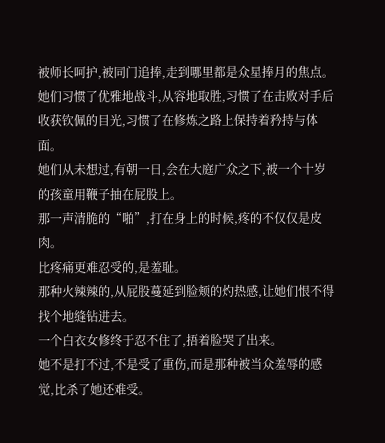被师长呵护,被同门追捧,走到哪里都是众星捧月的焦点。
她们习惯了优雅地战斗,从容地取胜,习惯了在击败对手后收获钦佩的目光,习惯了在修炼之路上保持着矜持与体面。
她们从未想过,有朝一日,会在大庭广众之下,被一个十岁的孩童用鞭子抽在屁股上。
那一声清脆的“啪”,打在身上的时候,疼的不仅仅是皮肉。
比疼痛更难忍受的,是羞耻。
那种火辣辣的,从屁股蔓延到脸颊的灼热感,让她们恨不得找个地缝钻进去。
一个白衣女修终于忍不住了,捂着脸哭了出来。
她不是打不过,不是受了重伤,而是那种被当众羞辱的感觉,比杀了她还难受。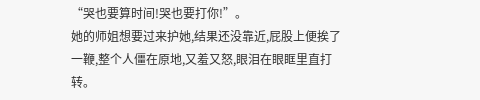“哭也要算时间!哭也要打你!”。
她的师姐想要过来护她,结果还没靠近,屁股上便挨了一鞭,整个人僵在原地,又羞又怒,眼泪在眼眶里直打转。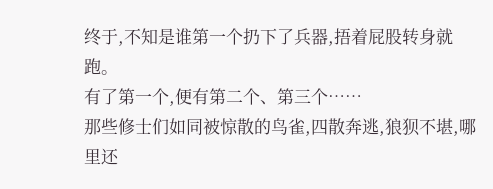终于,不知是谁第一个扔下了兵器,捂着屁股转身就跑。
有了第一个,便有第二个、第三个……
那些修士们如同被惊散的鸟雀,四散奔逃,狼狈不堪,哪里还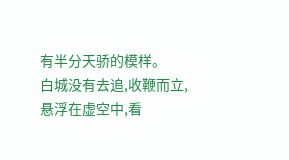有半分天骄的模样。
白城没有去追,收鞭而立,悬浮在虚空中,看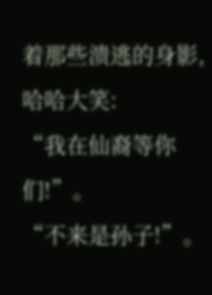着那些溃逃的身影,哈哈大笑:
“我在仙裔等你们!”。
“不来是孙子!”。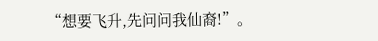“想要飞升,先问问我仙裔!”。